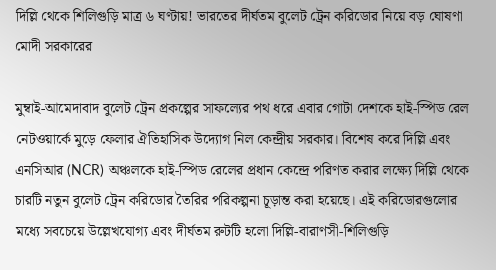দিল্লি থেকে শিলিগুড়ি মাত্র ৬ ঘণ্টায়! ভারতের দীর্ঘতম বুলেট ট্রেন করিডোর নিয়ে বড় ঘোষণা মোদী সরকারের

মুম্বাই-আমেদাবাদ বুলেট ট্রেন প্রকল্পের সাফল্যের পথ ধরে এবার গোটা দেশকে হাই-স্পিড রেল নেটওয়ার্কে মুড়ে ফেলার ঐতিহাসিক উদ্যোগ নিল কেন্দ্রীয় সরকার। বিশেষ করে দিল্লি এবং এনসিআর (NCR) অঞ্চলকে হাই-স্পিড রেলের প্রধান কেন্দ্রে পরিণত করার লক্ষ্যে দিল্লি থেকে চারটি নতুন বুলেট ট্রেন করিডোর তৈরির পরিকল্পনা চূড়ান্ত করা হয়েছে। এই করিডোরগুলোর মধ্যে সবচেয়ে উল্লেখযোগ্য এবং দীর্ঘতম রুটটি হলো দিল্লি-বারাণসী-শিলিগুড়ি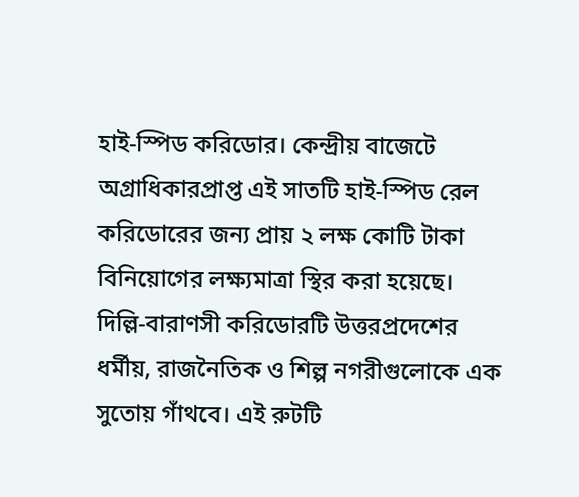হাই-স্পিড করিডোর। কেন্দ্রীয় বাজেটে অগ্রাধিকারপ্রাপ্ত এই সাতটি হাই-স্পিড রেল করিডোরের জন্য প্রায় ২ লক্ষ কোটি টাকা বিনিয়োগের লক্ষ্যমাত্রা স্থির করা হয়েছে।
দিল্লি-বারাণসী করিডোরটি উত্তরপ্রদেশের ধর্মীয়, রাজনৈতিক ও শিল্প নগরীগুলোকে এক সুতোয় গাঁথবে। এই রুটটি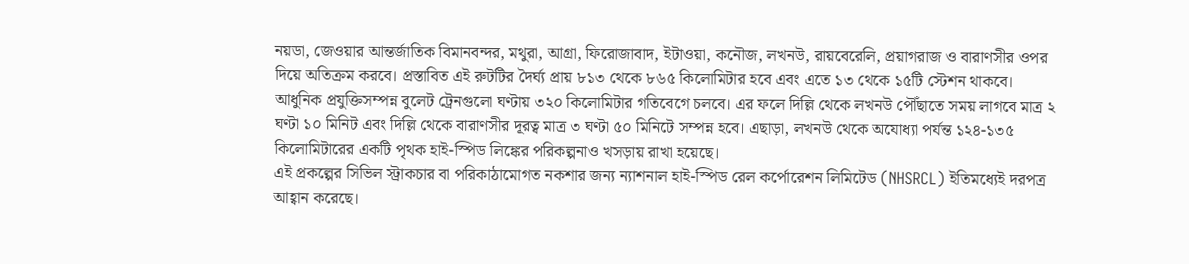নয়ডা, জেওয়ার আন্তর্জাতিক বিমানবন্দর, মথুরা, আগ্রা, ফিরোজাবাদ, ইটাওয়া, কনৌজ, লখনউ, রায়বেরেলি, প্রয়াগরাজ ও বারাণসীর ওপর দিয়ে অতিক্রম করবে। প্রস্তাবিত এই রুটটির দৈর্ঘ্য প্রায় ৮১৩ থেকে ৮৬৫ কিলোমিটার হবে এবং এতে ১৩ থেকে ১৫টি স্টেশন থাকবে। আধুনিক প্রযুক্তিসম্পন্ন বুলেট ট্রেনগুলো ঘণ্টায় ৩২০ কিলোমিটার গতিবেগে চলবে। এর ফলে দিল্লি থেকে লখনউ পৌঁছাতে সময় লাগবে মাত্র ২ ঘণ্টা ১০ মিনিট এবং দিল্লি থেকে বারাণসীর দূরত্ব মাত্র ৩ ঘণ্টা ৫০ মিনিটে সম্পন্ন হবে। এছাড়া, লখনউ থেকে অযোধ্যা পর্যন্ত ১২৪-১৩৫ কিলোমিটারের একটি পৃথক হাই-স্পিড লিঙ্কের পরিকল্পনাও খসড়ায় রাখা হয়েছে।
এই প্রকল্পের সিভিল স্ট্রাকচার বা পরিকাঠামোগত নকশার জন্য ন্যাশনাল হাই-স্পিড রেল কর্পোরেশন লিমিটেড (NHSRCL) ইতিমধ্যেই দরপত্র আহ্বান করেছে।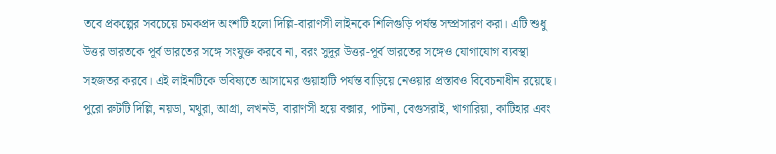তবে প্রকল্পের সবচেয়ে চমকপ্রদ অংশটি হলো দিল্লি-বারাণসী লাইনকে শিলিগুড়ি পর্যন্ত সম্প্রসারণ করা। এটি শুধু উত্তর ভারতকে পূর্ব ভারতের সঙ্গে সংযুক্ত করবে না, বরং সুদূর উত্তর-পূর্ব ভারতের সঙ্গেও যোগাযোগ ব্যবস্থা সহজতর করবে। এই লাইনটিকে ভবিষ্যতে আসামের গুয়াহাটি পর্যন্ত বাড়িয়ে নেওয়ার প্রস্তাবও বিবেচনাধীন রয়েছে।
পুরো রুটটি দিল্লি, নয়ডা, মথুরা, আগ্রা, লখনউ, বারাণসী হয়ে বক্সার, পাটনা, বেগুসরাই, খাগারিয়া, কাটিহার এবং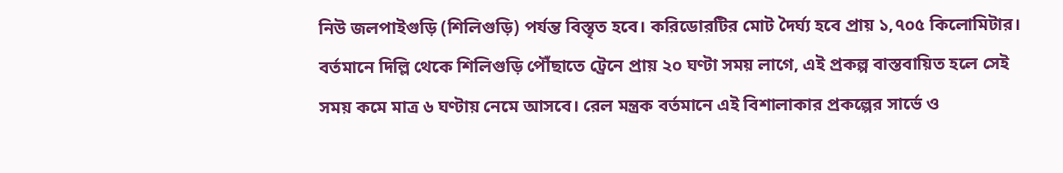নিউ জলপাইগুড়ি (শিলিগুড়ি) পর্যন্ত বিস্তৃত হবে। করিডোরটির মোট দৈর্ঘ্য হবে প্রায় ১,৭০৫ কিলোমিটার। বর্তমানে দিল্লি থেকে শিলিগুড়ি পৌঁছাতে ট্রেনে প্রায় ২০ ঘণ্টা সময় লাগে, এই প্রকল্প বাস্তবায়িত হলে সেই সময় কমে মাত্র ৬ ঘণ্টায় নেমে আসবে। রেল মন্ত্রক বর্তমানে এই বিশালাকার প্রকল্পের সার্ভে ও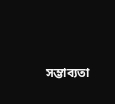সম্ভাব্যতা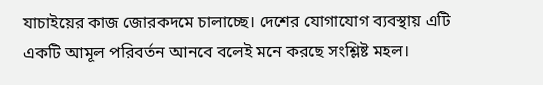যাচাইয়ের কাজ জোরকদমে চালাচ্ছে। দেশের যোগাযোগ ব্যবস্থায় এটি একটি আমূল পরিবর্তন আনবে বলেই মনে করছে সংশ্লিষ্ট মহল।